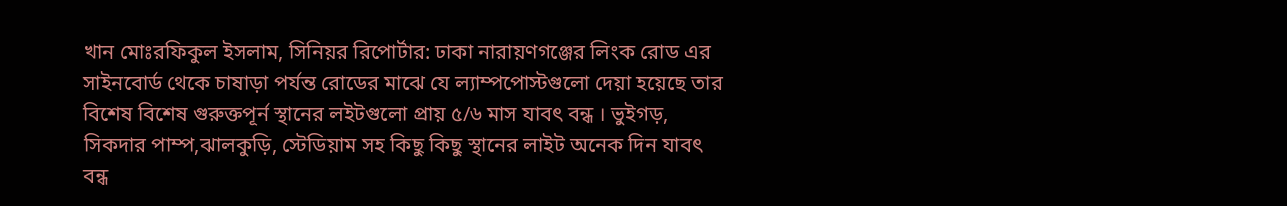খান মোঃরফিকুল ইসলাম, সিনিয়র রিপোর্টার: ঢাকা নারায়ণগঞ্জের লিংক রোড এর সাইনবোর্ড থেকে চাষাড়া পর্যন্ত রোডের মাঝে যে ল্যাম্পপোস্টগুলো দেয়া হয়েছে তার বিশেষ বিশেষ গুরুক্তপূর্ন স্থানের লইটগুলো প্রায় ৫/৬ মাস যাবৎ বন্ধ । ভুইগড়, সিকদার পাম্প,ঝালকুড়ি, স্টেডিয়াম সহ কিছু কিছু স্থানের লাইট অনেক দিন যাবৎ বন্ধ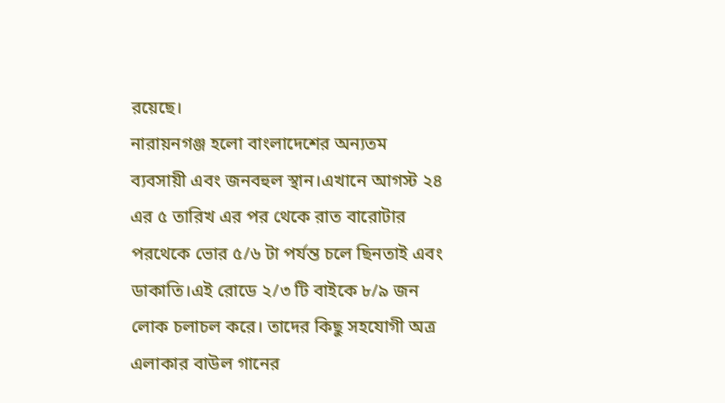রয়েছে।
নারায়নগঞ্জ হলো বাংলাদেশের অন্যতম ব্যবসায়ী এবং জনবহুল স্থান।এখানে আগস্ট ২৪ এর ৫ তারিখ এর পর থেকে রাত বারোটার পরথেকে ভোর ৫/৬ টা পর্যন্ত চলে ছিনতাই এবং ডাকাতি।এই রোডে ২/৩ টি বাইকে ৮/৯ জন লোক চলাচল করে। তাদের কিছু সহযোগী অত্র এলাকার বাউল গানের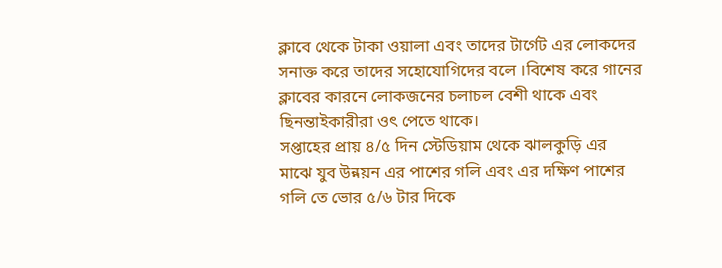ক্লাবে থেকে টাকা ওয়ালা এবং তাদের টার্গেট এর লোকদের সনাক্ত করে তাদের সহোযোগিদের বলে ।বিশেষ করে গানের ক্লাবের কারনে লোকজনের চলাচল বেশী থাকে এবং ছিনন্তাইকারীরা ওৎ পেতে থাকে।
সপ্তাহের প্রায় ৪/৫ দিন স্টেডিয়াম থেকে ঝালকুড়ি এর মাঝে যুব উন্নয়ন এর পাশের গলি এবং এর দক্ষিণ পাশের গলি তে ভোর ৫/৬ টার দিকে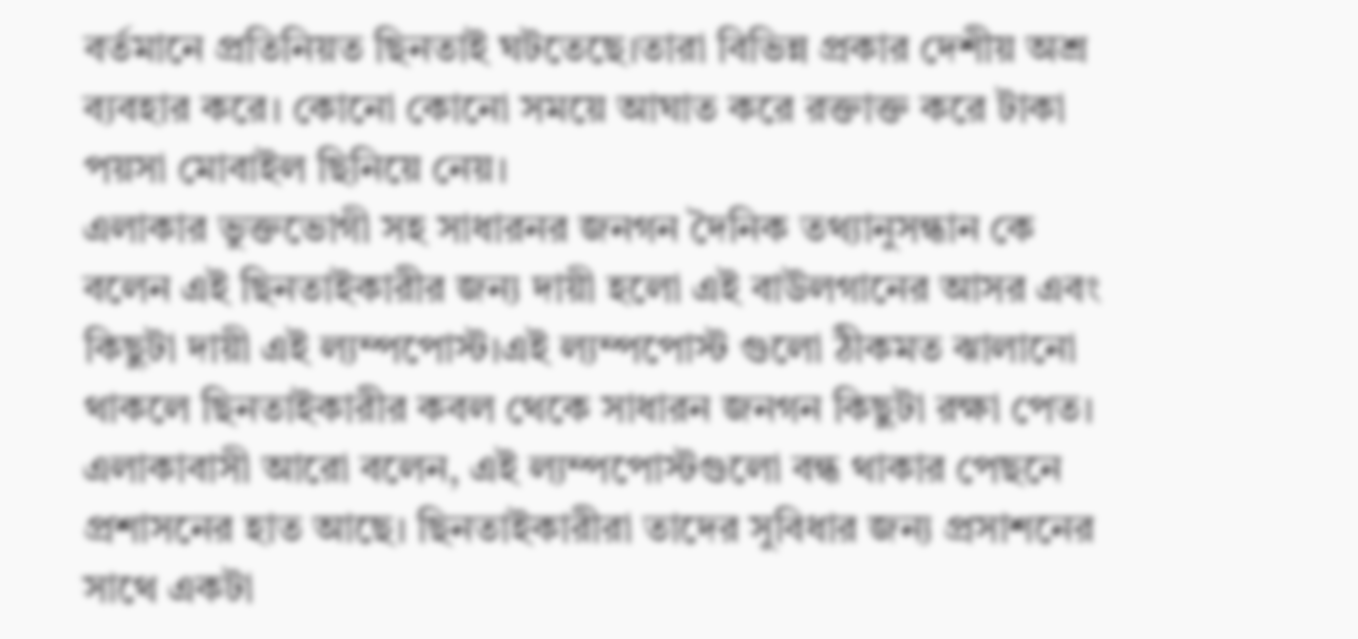বর্তমানে প্রতিনিয়ত ছিনতাই ঘটতেছে।তারা বিভিন্ন প্রকার দেশীয় অশ্র ব্যবহার করে। কোনো কোনো সময়ে আঘাত করে রক্তাক্ত করে টাকা পয়সা মোবাইল ছিনিয়ে নেয়।
এলাকার ভুক্তভোগী সহ সাধারনর জনগন দৈনিক তথ্যানুসন্ধান কে বলেন এই ছিনতাইকারীর জন্য দায়ী হলো এই বাউলগানের আসর এবং কিছুটা দায়ী এই ল্যম্পপোস্ট।এই ল্যম্পপোস্ট গুলো ঠীকমত ঝালানো থাকলে ছিনতাইকারীর কবল থেকে সাধারন জনগন কিছুটা রক্ষা পেত।
এলাকাবাসী আরো বলেন, এই ল্যম্পপোস্টগুলো বন্ধ থাকার পেছনে প্রশাসনের হাত আছে। ছিনতাইকারীরা তাদের সুবিধার জন্য প্রসাশনের সাথে একটা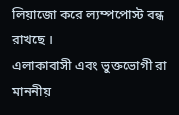লিয়াজো করে ল্যম্পপোস্ট বন্ধ রাখছে ।
এলাকাবাসী এবং ভুক্তভোগী রা মাননীয়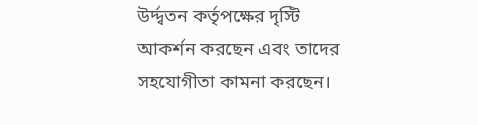উর্দ্দ্বতন কর্তৃপক্ষের দৃস্টি আকর্শন করছেন এবং তাদের সহযোগীতা কামনা করছেন।